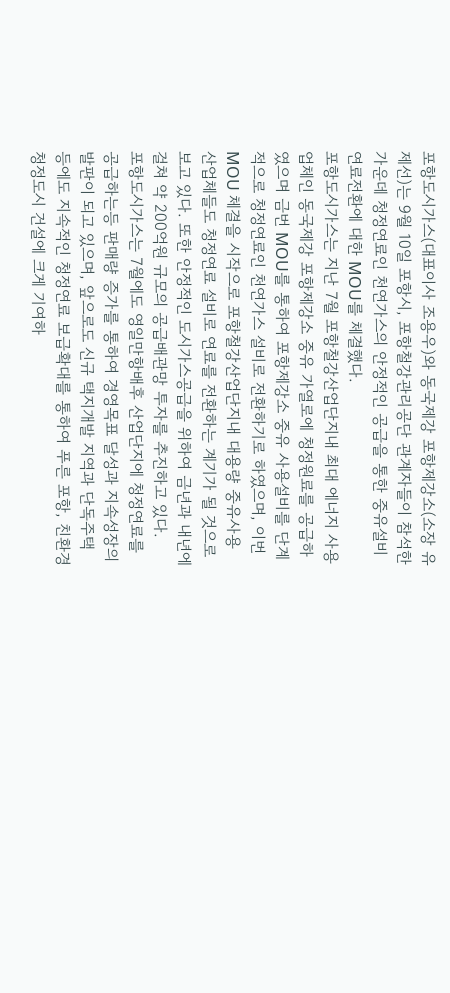포항도시가스(대표이사 조용우)와 동국제강 포항제강소(소장 유제선)는 9월 10일 포항시, 포항철강관리공단 관계자들이 참석한 가운데 청정연료인 천연가스의 안정적인 공급을 통한 중유설비 연료전환에 대한 MOU를 체결했다.
포항도시가스는 지난 7월 포항철강산업단지내 최대 에너지 사용업체인 동국제강 포항제강소 중유 가열로에 청정원료를 공급하였으며 금번 MOU를 통하여 포항제강소 중유 사용설비를 단계적으로 청정연료인 천연가스 설비로 전환하기로 하였으며, 이번 MOU 체결을 시작으로 포항철강산업단지내 대용량 중유사용 산업체들도 청정연료 설비로 연료를 전환하는 계기가 될 것으로 보고 있다. 또한 안정적인 도시가스공급을 위하여 금년과 내년에 걸쳐 약 200억원 규모의 공급배관망 투자를 추진하고 있다.
포항도시가스는 7월에도 영일만항배후 산업단지에 청정연료를 공급하는등 판매량 증가를 통하여 경영목표 달성과 지속성장의 발판이 되고 있으며, 앞으로도 신규 택지개발 지역과 단독주택 등에도 지속적인 청정연료 보급확대를 통하여 푸른 포항, 친환경 청정도시 건설에 크게 기여하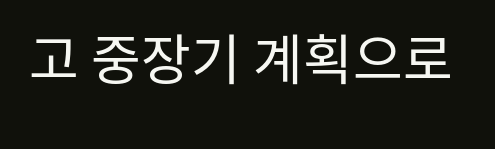고 중장기 계획으로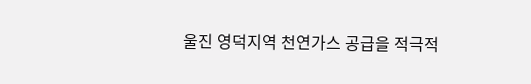울진 영덕지역 천연가스 공급을 적극적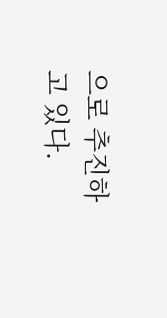으로 추진하고 있다.